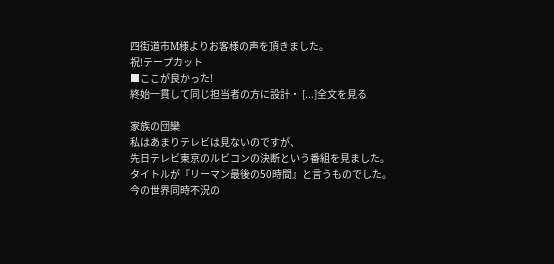四街道市M様よりお客様の声を頂きました。
祝!テープカット
■ここが良かった!
終始一貫して同じ担当者の方に設計・ [...]全文を見る

家族の団欒
私はあまりテレビは見ないのですが、
先日テレビ東京のルビコンの決断という番組を見ました。
タイトルが『リーマン最後の50時間』と言うものでした。
今の世界同時不況の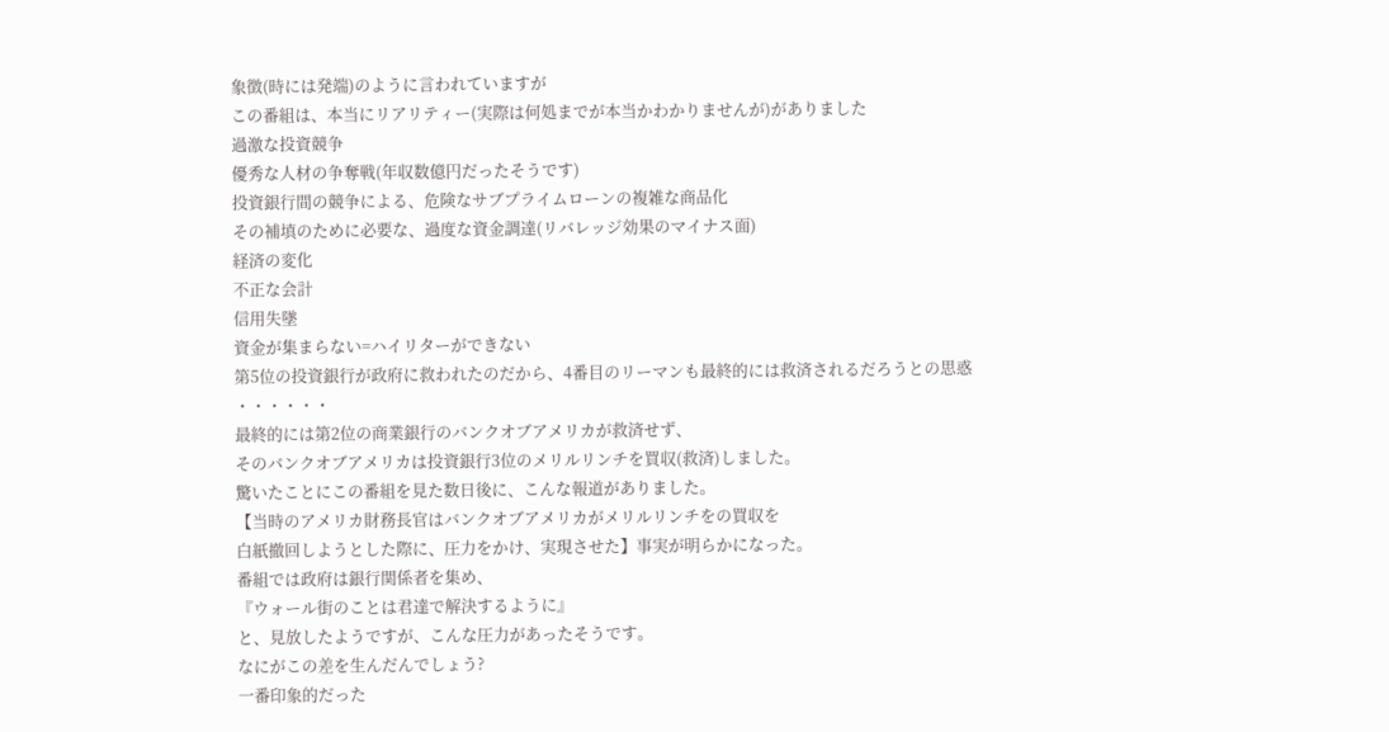象徴(時には発端)のように言われていますが
この番組は、本当にリアリティー(実際は何処までが本当かわかりませんが)がありました
過激な投資競争
優秀な人材の争奪戦(年収数億円だったそうです)
投資銀行間の競争による、危険なサブプライムローンの複雑な商品化
その補填のために必要な、過度な資金調達(リバレッジ効果のマイナス面)
経済の変化
不正な会計
信用失墜
資金が集まらない=ハイリターができない
第5位の投資銀行が政府に救われたのだから、4番目のリーマンも最終的には救済されるだろうとの思惑
・・・・・・
最終的には第2位の商業銀行のバンクオブアメリカが救済せず、
そのバンクオブアメリカは投資銀行3位のメリルリンチを買収(救済)しました。
驚いたことにこの番組を見た数日後に、こんな報道がありました。
【当時のアメリカ財務長官はバンクオブアメリカがメリルリンチをの買収を
白紙撤回しようとした際に、圧力をかけ、実現させた】事実が明らかになった。
番組では政府は銀行関係者を集め、
『ウォール街のことは君達で解決するように』
と、見放したようですが、こんな圧力があったそうです。
なにがこの差を生んだんでしょう?
一番印象的だった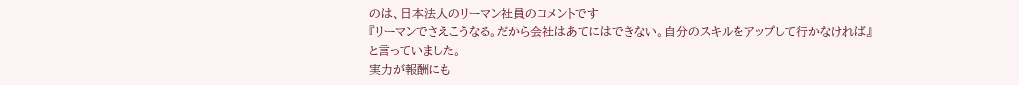のは、日本法人のリーマン社員のコメントです
『リーマンでさえこうなる。だから会社はあてにはできない。自分のスキルをアップして行かなければ』
と言っていました。
実力が報酬にも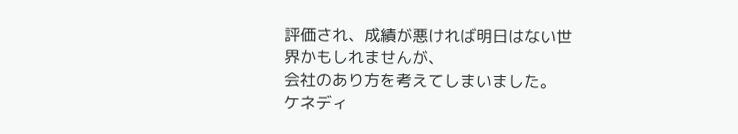評価され、成績が悪ければ明日はない世界かもしれませんが、
会社のあり方を考えてしまいました。
ケネディ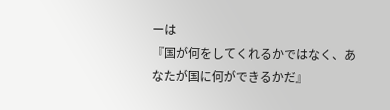ーは
『国が何をしてくれるかではなく、あなたが国に何ができるかだ』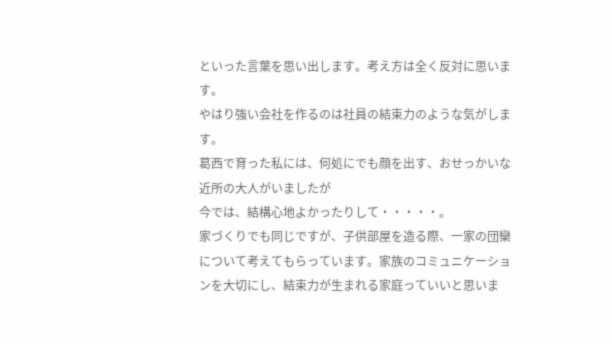といった言葉を思い出します。考え方は全く反対に思います。
やはり強い会社を作るのは社員の結束力のような気がします。
葛西で育った私には、何処にでも顔を出す、おせっかいな近所の大人がいましたが
今では、結構心地よかったりして・・・・・。
家づくりでも同じですが、子供部屋を造る際、一家の団欒について考えてもらっています。家族のコミュニケーションを大切にし、結束力が生まれる家庭っていいと思いま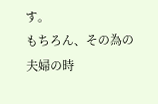す。
もちろん、その為の夫婦の時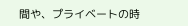間や、プライベートの時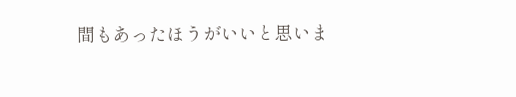間もあったほうがいいと思いま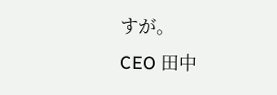すが。
CEO 田中